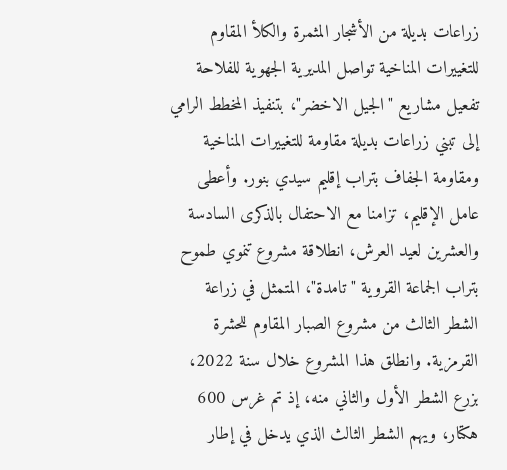زراعات بديلة من الأشجار المثمرة والكلأ المقاوم للتغييرات المناخية تواصل المديرية الجهوية للفلاحة تفعيل مشاريع "الجيل الاخضر"، بتنفيذ المخطط الرامي إلى تبني زراعات بديلة مقاومة للتغييرات المناخية ومقاومة الجفاف بتراب إقليم سيدي بنور. وأعطى عامل الإقليم، تزامنا مع الاحتفال بالذكرى السادسة والعشرين لعيد العرش، انطلاقة مشروع تنموي طموح بتراب الجماعة القروية "تامدة"، المتمثل في زراعة الشطر الثالث من مشروع الصبار المقاوم للحشرة القرمزية. وانطلق هذا المشروع خلال سنة 2022، بزرع الشطر الأول والثاني منه، إذ تم غرس 600 هكتار، ويهم الشطر الثالث الذي يدخل في إطار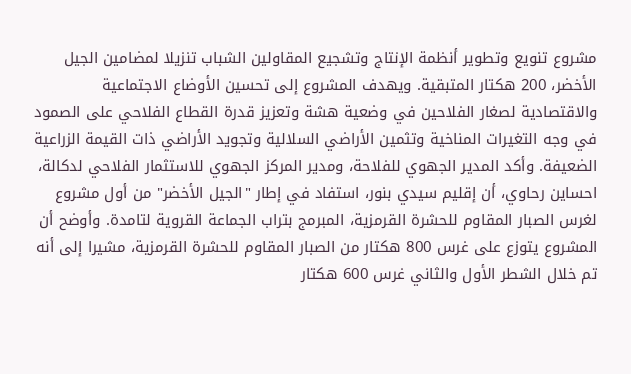مشروع تنويع وتطوير أنظمة الإنتاج وتشجيع المقاولين الشباب تنزيلا لمضامين الجيل الأخضر، 200 هكتار المتبقية. ويهدف المشروع إلى تحسين الأوضاع الاجتماعية والاقتصادية لصغار الفلاحين في وضعية هشة وتعزيز قدرة القطاع الفلاحي على الصمود في وجه التغيرات المناخية وتثمين الأراضي السلالية وتجويد الأراضي ذات القيمة الزراعية الضعيفة. وأكد المدير الجهوي للفلاحة، ومدير المركز الجهوي للاستثمار الفلاحي لدكالة، احساين رحاوي، أن إقليم سيدي بنور، استفاد في إطار "الجيل الأخضر" من أول مشروع لغرس الصبار المقاوم للحشرة القرمزية، المبرمج بتراب الجماعة القروية لتامدة. وأوضح أن المشروع يتوزع على غرس 800 هكتار من الصبار المقاوم للحشرة القرمزية، مشيرا إلى أنه تم خلال الشطر الأول والثاني غرس 600 هكتار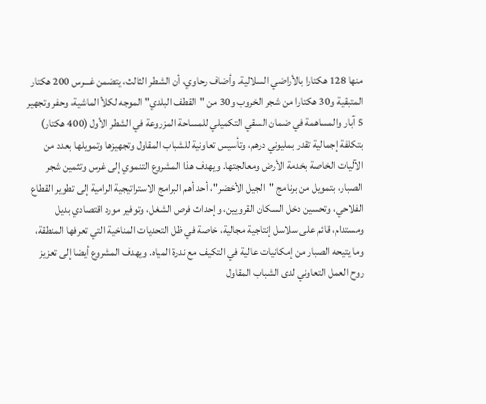منها 128 هكتارا بالأراضي السلالية. وأضاف رحاوي، أن الشطر الثالث، يتضمن غـــرس 200 هكتار المتبقية و30 هكتارا من شجر الخروب و30 من "القطف البلدي" الموجه لكلأ الماشية، وحفر وتجهير 5 آبار والمساهمة في ضمان السقي التكميلي للمساحة المزروعة في الشطر الأول (400 هكتار) بتكلفة إجمالية تقدر بمليوني درهم، وتأسيس تعاونية للشباب المقاول وتجهيزها وتمويلها بعدد من الآليات الخاصة بخدمة الأرض ومعالجتها. ويهدف هذا المشروع التنموي إلى غرس وتثمين شجر الصبار، بتمويل من برنامج "الجيل الأخضر"، أحد أهم البرامج الاستراتيجية الرامية إلى تطوير القطاع الفلاحي، وتحسين دخل السكان القرويين، وإحداث فرص الشغل، وتوفير مورد اقتصادي بديل ومستدام، قائم على سلاسل إنتاجية مجالية، خاصة في ظل التحديات المناخية التي تعرفها المنطقة، وما يتيحه الصبار من إمكانيات عالية في التكيف مع ندرة المياه. ويهدف المشروع أيضا إلى تعزيز روح العمل التعاوني لدى الشباب المقاول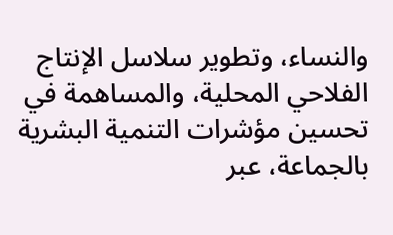والنساء، وتطوير سلاسل الإنتاج الفلاحي المحلية، والمساهمة في تحسين مؤشرات التنمية البشرية بالجماعة، عبر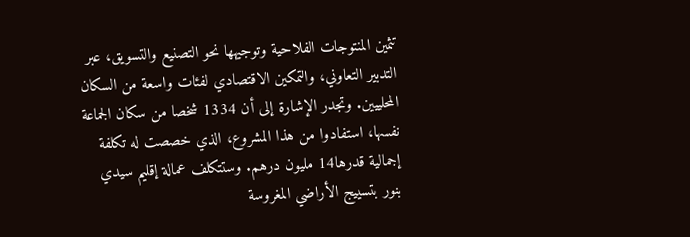تثمين المنتوجات الفلاحية وتوجيهها نحو التصنيع والتسويق، عبر التدبير التعاوني، والتمكين الاقتصادي لفئات واسعة من السكان المحلييين. وتجدر الإشارة إلى أن 1334 شخصا من سكان الجماعة نفسها، استفادوا من هذا المشروع، الذي خصصت له تكلفة إجمالية قدرها14 مليون درهم. وستتكلف عمالة إقليم سيدي بنور بتسييج الأراضي المغروسة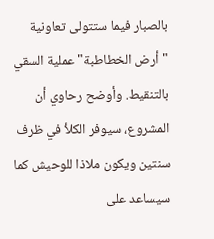بالصبار فيما ستتولى تعاونية "أرض الخطاطبة" عملية السقي بالتنقيط. وأوضح رحاوي أن المشروع، سيوفر الكلأ في ظرف سنتين ويكون ملاذا للوحيش كما سيساعد على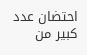احتضان عدد كبير من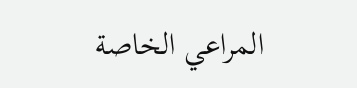المراعي الخاصة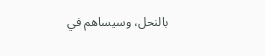بالنحل، وسيساهم في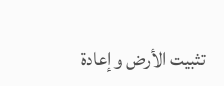تثبيت الأرض وإعادة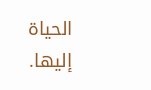الحياة إليها.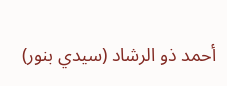أحمد ذو الرشاد (سيدي بنور)